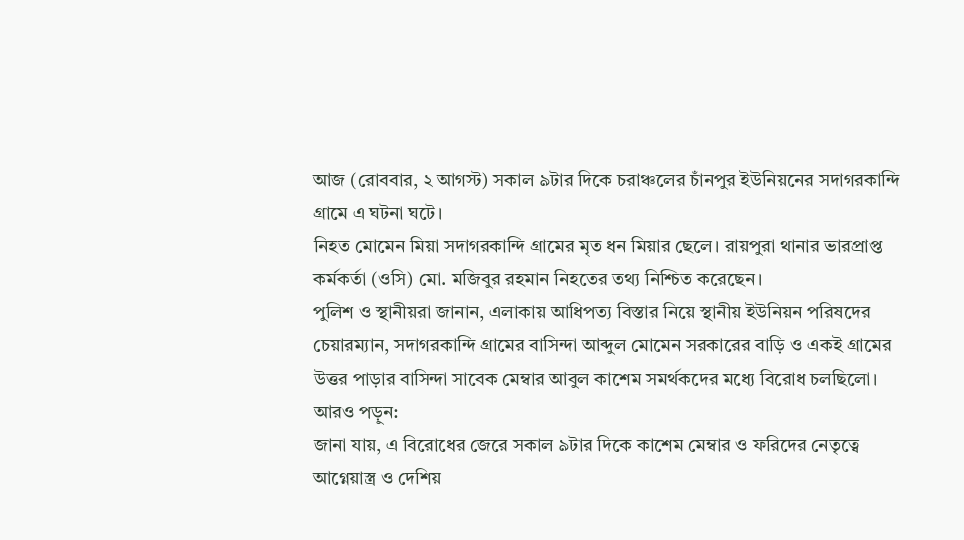আজ (রোববার, ২ আগস্ট) সকাল ৯টার দিকে চরাঞ্চলের চাঁনপুর ইউনিয়নের সদাগরকান্দি গ্রামে এ ঘটনা ঘটে।
নিহত মোমেন মিয়া সদাগরকান্দি গ্রামের মৃত ধন মিয়ার ছেলে। রায়পুরা থানার ভারপ্রাপ্ত কর্মকর্তা (ওসি) মো. মজিবুর রহমান নিহতের তথ্য নিশ্চিত করেছেন।
পুলিশ ও স্থানীয়রা জানান, এলাকায় আধিপত্য বিস্তার নিয়ে স্থানীয় ইউনিয়ন পরিষদের চেয়ারম্যান, সদাগরকান্দি গ্রামের বাসিন্দা আব্দুল মোমেন সরকারের বাড়ি ও একই গ্রামের উত্তর পাড়ার বাসিন্দা সাবেক মেম্বার আবুল কাশেম সমর্থকদের মধ্যে বিরোধ চলছিলো।
আরও পড়ুন:
জানা যায়, এ বিরোধের জেরে সকাল ৯টার দিকে কাশেম মেম্বার ও ফরিদের নেতৃত্বে আগ্নেয়াস্ত্র ও দেশিয়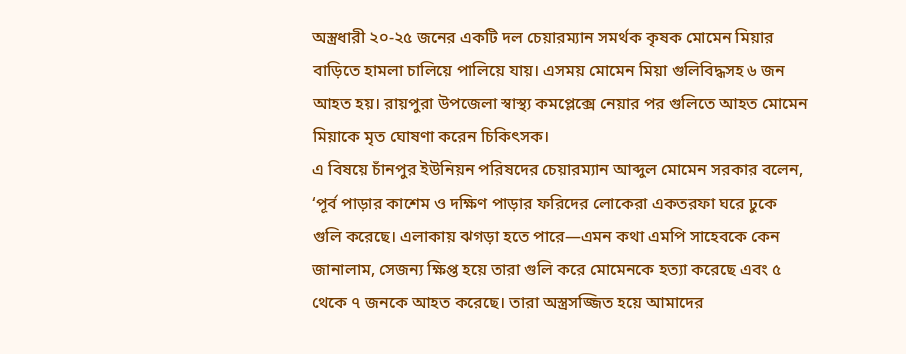অস্ত্রধারী ২০-২৫ জনের একটি দল চেয়ারম্যান সমর্থক কৃষক মোমেন মিয়ার বাড়িতে হামলা চালিয়ে পালিয়ে যায়। এসময় মোমেন মিয়া গুলিবিদ্ধসহ ৬ জন আহত হয়। রায়পুরা উপজেলা স্বাস্থ্য কমপ্লেক্সে নেয়ার পর গুলিতে আহত মোমেন মিয়াকে মৃত ঘোষণা করেন চিকিৎসক।
এ বিষয়ে চাঁনপুর ইউনিয়ন পরিষদের চেয়ারম্যান আব্দুল মোমেন সরকার বলেন, ‘পূর্ব পাড়ার কাশেম ও দক্ষিণ পাড়ার ফরিদের লোকেরা একতরফা ঘরে ঢুকে গুলি করেছে। এলাকায় ঝগড়া হতে পারে—এমন কথা এমপি সাহেবকে কেন জানালাম, সেজন্য ক্ষিপ্ত হয়ে তারা গুলি করে মোমেনকে হত্যা করেছে এবং ৫ থেকে ৭ জনকে আহত করেছে। তারা অস্ত্রসজ্জিত হয়ে আমাদের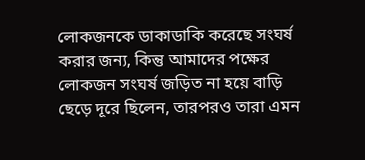লোকজনকে ডাকাডাকি করেছে সংঘর্ষ করার জন্য, কিন্তু আমাদের পক্ষের লোকজন সংঘর্ষ জড়িত না হয়ে বাড়ি ছেড়ে দূরে ছিলেন, তারপরও তারা এমন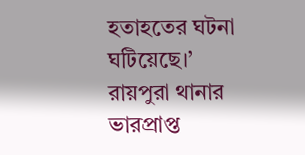হতাহতের ঘটনা ঘটিয়েছে।’
রায়পুরা থানার ভারপ্রাপ্ত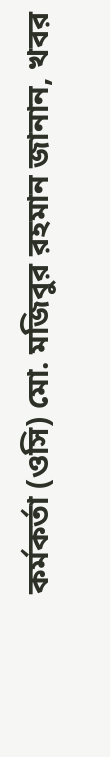কর্মকর্তা (ওসি) মো. মজিবুর রহমান জানান, খবর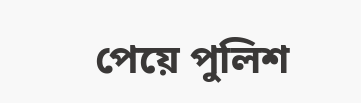পেয়ে পুলিশ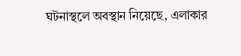ঘটনাস্থলে অবস্থান নিয়েছে, এলাকার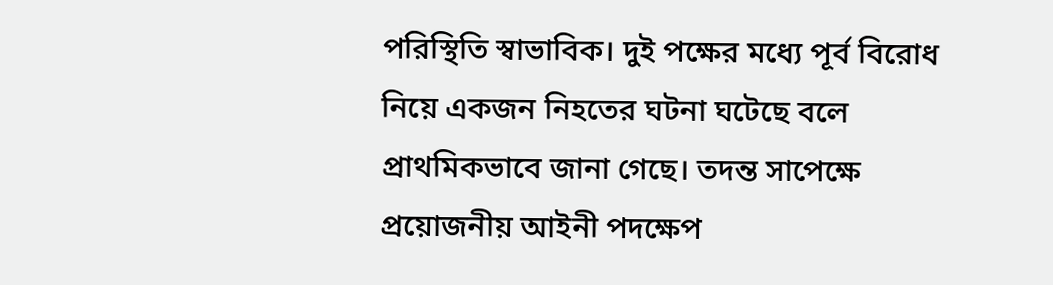পরিস্থিতি স্বাভাবিক। দুই পক্ষের মধ্যে পূর্ব বিরোধ নিয়ে একজন নিহতের ঘটনা ঘটেছে বলে প্রাথমিকভাবে জানা গেছে। তদন্ত সাপেক্ষে প্রয়োজনীয় আইনী পদক্ষেপ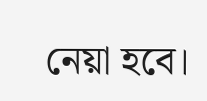নেয়া হবে।